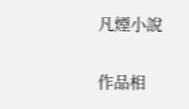凡煙小說

作品相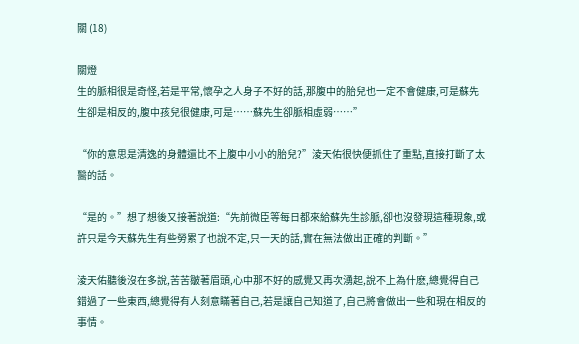關 (18)

關燈
生的脈相很是奇怪,若是平常,懷孕之人身子不好的話,那腹中的胎兒也一定不會健康,可是蘇先生卻是相反的,腹中孩兒很健康,可是……蘇先生卻脈相虛弱……”

“你的意思是清逸的身體還比不上腹中小小的胎兒?”淩天佑很快便抓住了重點,直接打斷了太醫的話。

“是的。”想了想後又接著說道:“先前微臣等每日都來給蘇先生診脈,卻也沒發現這種現象,或許只是今天蘇先生有些勞累了也說不定,只一天的話,實在無法做出正確的判斷。”

淩天佑聽後沒在多說,苦苦皺著眉頭,心中那不好的感覺又再次湧起,說不上為什麽,總覺得自己錯過了一些東西,總覺得有人刻意瞞著自己,若是讓自己知道了,自己將會做出一些和現在相反的事情。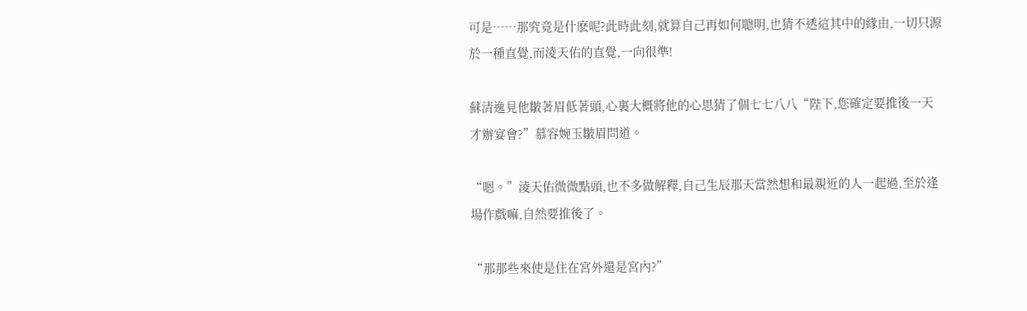可是……那究竟是什麽呢?此時此刻,就算自己再如何聰明,也猜不透這其中的緣由,一切只源於一種直覺,而淩天佑的直覺,一向很準!

蘇清逸見他皺著眉低著頭,心裏大概將他的心思猜了個七七八八“陛下,您確定要推後一天才辦宴會?”慕容婉玉皺眉問道。

“嗯。”淩天佑微微點頭,也不多做解釋,自己生辰那天當然想和最親近的人一起過,至於逢場作戲嘛,自然要推後了。

“那那些來使是住在宮外還是宮內?”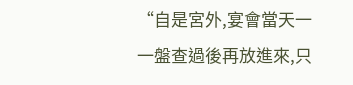“自是宮外,宴會當天一一盤查過後再放進來,只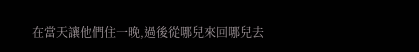在當天讓他們住一晚,過後從哪兒來回哪兒去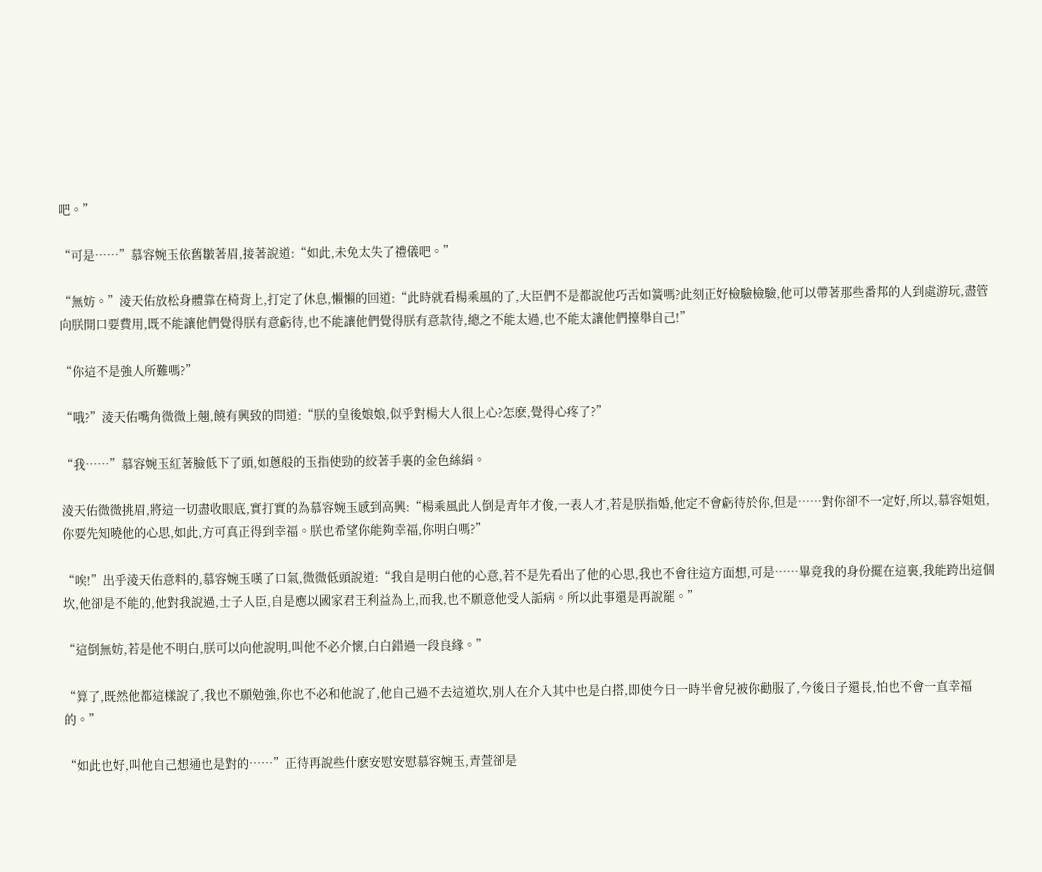吧。”

“可是……”慕容婉玉依舊皺著眉,接著說道:“如此,未免太失了禮儀吧。”

“無妨。”淩天佑放松身體靠在椅背上,打定了休息,懶懶的回道:“此時就看楊乘風的了,大臣們不是都說他巧舌如簧嗎?此刻正好檢驗檢驗,他可以帶著那些番邦的人到處游玩,盡管向朕開口要費用,既不能讓他們覺得朕有意虧待,也不能讓他們覺得朕有意款待,總之不能太過,也不能太讓他們擡舉自己!”

“你這不是強人所難嗎?”

“哦?”淩天佑嘴角微微上翹,饒有興致的問道:“朕的皇後娘娘,似乎對楊大人很上心?怎麽,覺得心疼了?”

“我……”慕容婉玉紅著臉低下了頭,如蔥般的玉指使勁的絞著手裏的金色絲絹。

淩天佑微微挑眉,將這一切盡收眼底,實打實的為慕容婉玉感到高興:“楊乘風此人倒是青年才俊,一表人才,若是朕指婚,他定不會虧待於你,但是……對你卻不一定好,所以,慕容姐姐,你要先知曉他的心思,如此,方可真正得到幸福。朕也希望你能夠幸福,你明白嗎?”

“唉!”出乎淩天佑意料的,慕容婉玉嘆了口氣,微微低頭說道:“我自是明白他的心意,若不是先看出了他的心思,我也不會往這方面想,可是……畢竟我的身份擺在這裏,我能跨出這個坎,他卻是不能的,他對我說過,士子人臣,自是應以國家君王利益為上,而我,也不願意他受人詬病。所以此事還是再說罷。”

“這倒無妨,若是他不明白,朕可以向他說明,叫他不必介懷,白白錯過一段良緣。”

“算了,既然他都這樣說了,我也不願勉強,你也不必和他說了,他自己過不去這道坎,別人在介入其中也是白搭,即使今日一時半會兒被你勸服了,今後日子還長,怕也不會一直幸福的。”

“如此也好,叫他自己想通也是對的……”正待再說些什麽安慰安慰慕容婉玉,青萱卻是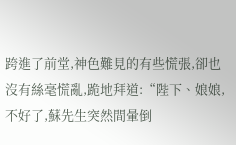跨進了前堂,神色難見的有些慌張,卻也沒有絲毫慌亂,跪地拜道:“陛下、娘娘,不好了,蘇先生突然間暈倒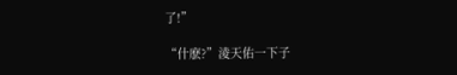了!”

“什麽?”淩天佑一下子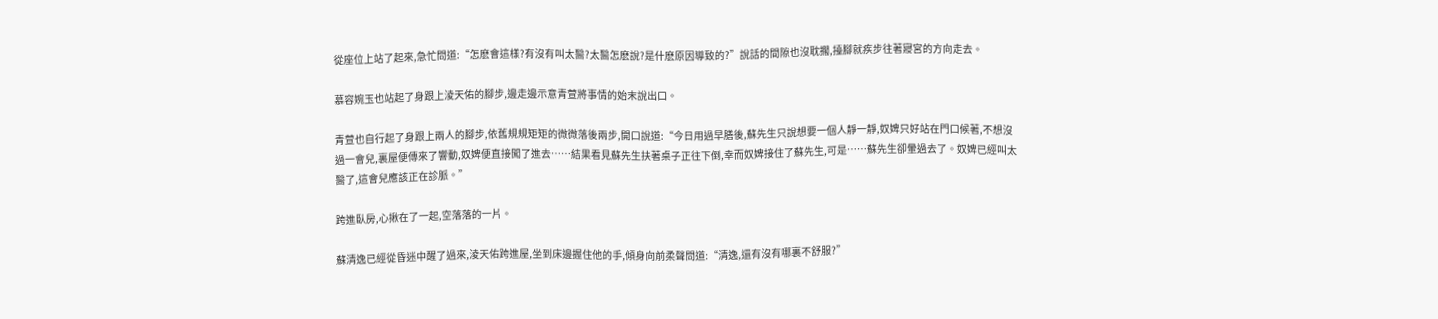從座位上站了起來,急忙問道:“怎麽會這樣?有沒有叫太醫?太醫怎麽說?是什麽原因導致的?”說話的間隙也沒耽擱,擡腳就疾步往著寢宮的方向走去。

慕容婉玉也站起了身跟上淩天佑的腳步,邊走邊示意青萱將事情的始末說出口。

青萱也自行起了身跟上兩人的腳步,依舊規規矩矩的微微落後兩步,開口說道:“今日用過早膳後,蘇先生只說想要一個人靜一靜,奴婢只好站在門口候著,不想沒過一會兒,裏屋便傳來了響動,奴婢便直接闖了進去……結果看見蘇先生扶著桌子正往下倒,幸而奴婢接住了蘇先生,可是……蘇先生卻暈過去了。奴婢已經叫太醫了,這會兒應該正在診脈。”

跨進臥房,心揪在了一起,空落落的一片。

蘇清逸已經從昏迷中醒了過來,淩天佑跨進屋,坐到床邊握住他的手,傾身向前柔聲問道:“清逸,還有沒有哪裏不舒服?”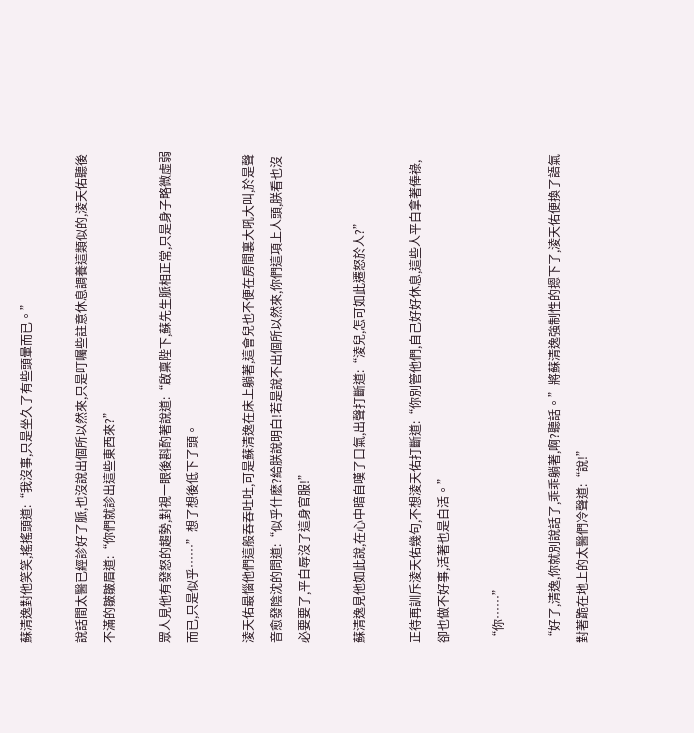蘇清逸對他笑笑,搖搖頭道:“我沒事,只是坐久了有些頭暈而已。”

說話間太醫已經診好了脈,也沒說出個所以然來,只是叮囑些註意休息調養這類似的,淩天佑聽後不滿的皺皺眉道:“你們就診出這些東西來?”

眾人見他有發怒的趨勢,對視一眼後斟酌著說道:“啟稟陛下,蘇先生脈相正常,只是身子略微虛弱而已,只是似乎……”想了想後低下了頭。

淩天佑最惱他們這般吞吞吐吐,可是蘇清逸在床上躺著,這會兒也不便在房間裏大吼大叫,於是聲音愈發陰沈的問道:“似乎什麽?給朕說明白!若是說不出個所以然來,你們這項上人頭,朕看也沒必要要了,平白辱沒了這身官服!”

蘇清逸見他如此說,在心中暗自嘆了口氣,出聲打斷道:“淩兒,怎可如此遷怒於人?”

正待再訓斥淩天佑幾句,不想淩天佑打斷道:“你別管他們,自己好好休息,這些人平白拿著俸祿,卻也做不好事,活著也是白活。”

“你……”

“好了,清逸,你就別說話了,乖乖躺著,啊?聽話。”將蘇清逸強制性的摁下了,淩天佑便換了語氣對著跪在地上的太醫們冷聲道:“說!”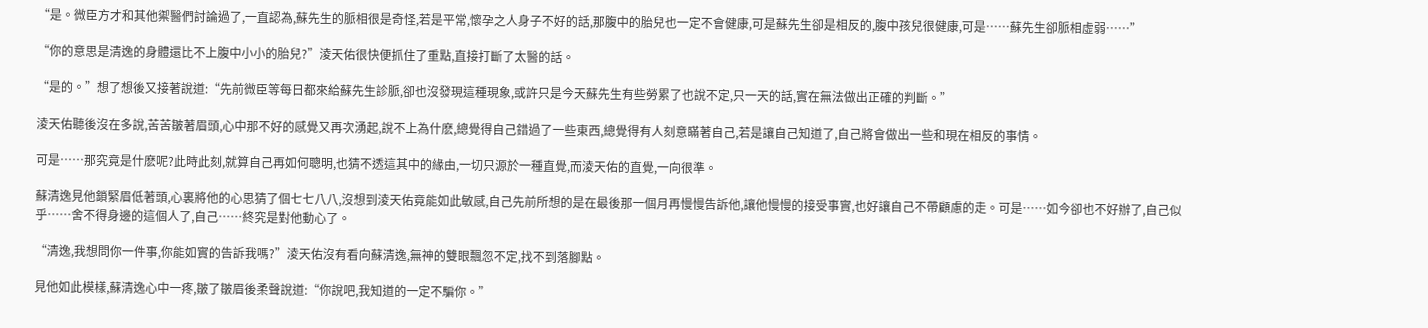“是。微臣方才和其他禦醫們討論過了,一直認為,蘇先生的脈相很是奇怪,若是平常,懷孕之人身子不好的話,那腹中的胎兒也一定不會健康,可是蘇先生卻是相反的,腹中孩兒很健康,可是……蘇先生卻脈相虛弱……”

“你的意思是清逸的身體還比不上腹中小小的胎兒?”淩天佑很快便抓住了重點,直接打斷了太醫的話。

“是的。”想了想後又接著說道:“先前微臣等每日都來給蘇先生診脈,卻也沒發現這種現象,或許只是今天蘇先生有些勞累了也說不定,只一天的話,實在無法做出正確的判斷。”

淩天佑聽後沒在多說,苦苦皺著眉頭,心中那不好的感覺又再次湧起,說不上為什麽,總覺得自己錯過了一些東西,總覺得有人刻意瞞著自己,若是讓自己知道了,自己將會做出一些和現在相反的事情。

可是……那究竟是什麽呢?此時此刻,就算自己再如何聰明,也猜不透這其中的緣由,一切只源於一種直覺,而淩天佑的直覺,一向很準。

蘇清逸見他鎖緊眉低著頭,心裏將他的心思猜了個七七八八,沒想到淩天佑竟能如此敏感,自己先前所想的是在最後那一個月再慢慢告訴他,讓他慢慢的接受事實,也好讓自己不帶顧慮的走。可是……如今卻也不好辦了,自己似乎……舍不得身邊的這個人了,自己……終究是對他動心了。

“清逸,我想問你一件事,你能如實的告訴我嗎?”淩天佑沒有看向蘇清逸,無神的雙眼飄忽不定,找不到落腳點。

見他如此模樣,蘇清逸心中一疼,皺了皺眉後柔聲說道:“你說吧,我知道的一定不騙你。”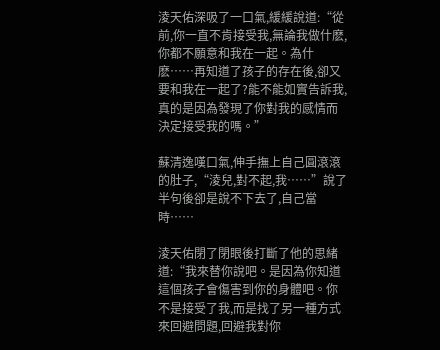淩天佑深吸了一口氣,緩緩說道:“從前,你一直不肯接受我,無論我做什麽,你都不願意和我在一起。為什麽……再知道了孩子的存在後,卻又要和我在一起了?能不能如實告訴我,真的是因為發現了你對我的感情而決定接受我的嗎。”

蘇清逸嘆口氣,伸手撫上自己圓滾滾的肚子,“淩兒,對不起,我……”說了半句後卻是說不下去了,自己當時……

淩天佑閉了閉眼後打斷了他的思緒道:“我來替你說吧。是因為你知道這個孩子會傷害到你的身體吧。你不是接受了我,而是找了另一種方式來回避問題,回避我對你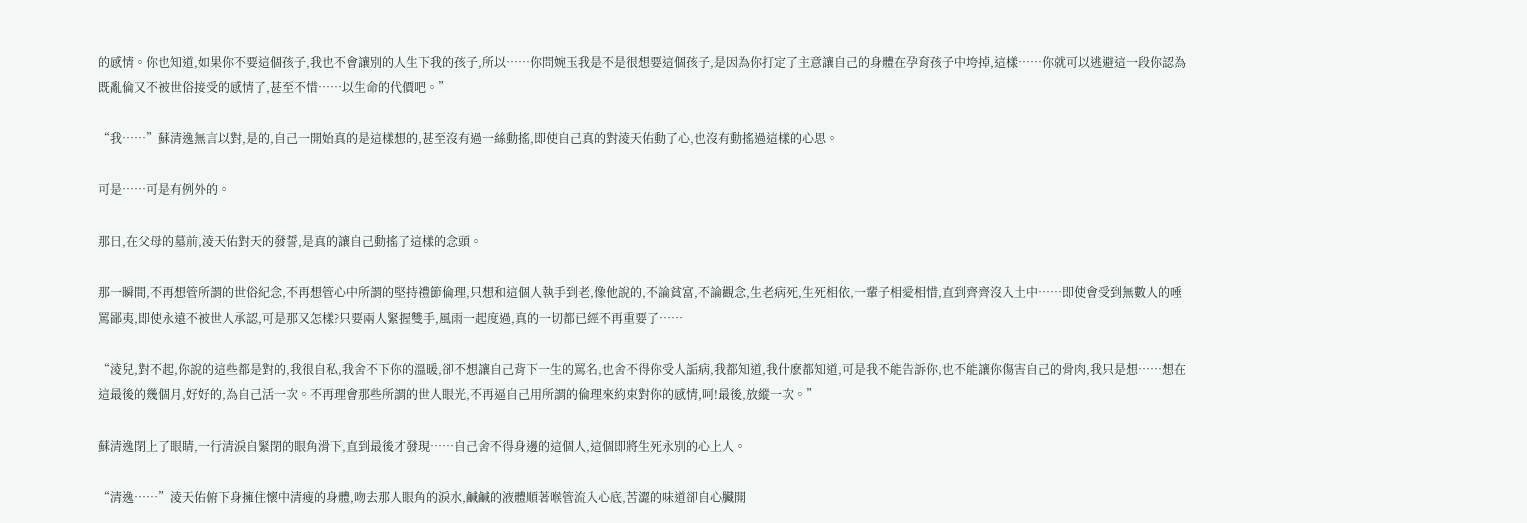的感情。你也知道,如果你不要這個孩子,我也不會讓別的人生下我的孩子,所以……你問婉玉我是不是很想要這個孩子,是因為你打定了主意讓自己的身體在孕育孩子中垮掉,這樣……你就可以逃避這一段你認為既亂倫又不被世俗接受的感情了,甚至不惜……以生命的代價吧。”

“我……”蘇清逸無言以對,是的,自己一開始真的是這樣想的,甚至沒有過一絲動搖,即使自己真的對淩天佑動了心,也沒有動搖過這樣的心思。

可是……可是有例外的。

那日,在父母的墓前,淩天佑對天的發誓,是真的讓自己動搖了這樣的念頭。

那一瞬間,不再想管所謂的世俗紀念,不再想管心中所謂的堅持禮節倫理,只想和這個人執手到老,像他說的,不論貧富,不論觀念,生老病死,生死相依,一輩子相愛相惜,直到齊齊沒入土中……即使會受到無數人的唾罵鄙夷,即使永遠不被世人承認,可是那又怎樣?只要兩人緊握雙手,風雨一起度過,真的一切都已經不再重要了……

“淩兒,對不起,你說的這些都是對的,我很自私,我舍不下你的溫暖,卻不想讓自己背下一生的罵名,也舍不得你受人詬病,我都知道,我什麽都知道,可是我不能告訴你,也不能讓你傷害自己的骨肉,我只是想……想在這最後的幾個月,好好的,為自己活一次。不再理會那些所謂的世人眼光,不再逼自己用所謂的倫理來約束對你的感情,呵!最後,放縱一次。”

蘇清逸閉上了眼睛,一行清淚自緊閉的眼角滑下,直到最後才發現……自己舍不得身邊的這個人,這個即將生死永別的心上人。

“清逸……”淩天佑俯下身擁住懷中清瘦的身體,吻去那人眼角的淚水,鹹鹹的液體順著喉管流入心底,苦澀的味道卻自心臟開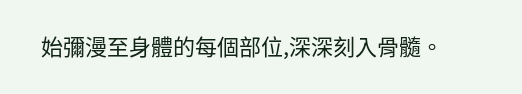始彌漫至身體的每個部位,深深刻入骨髓。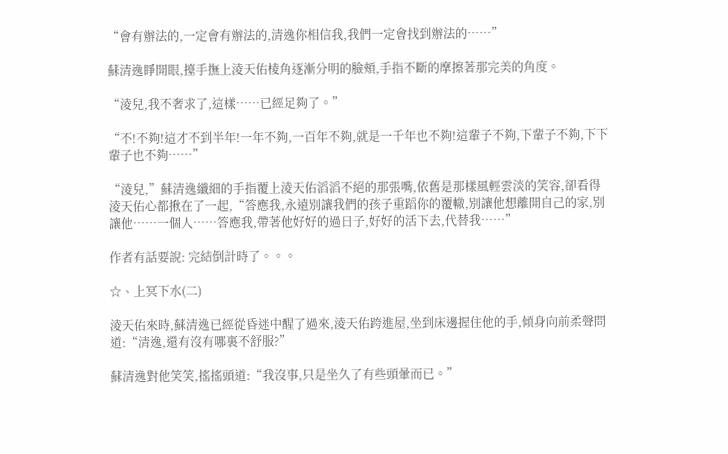“會有辦法的,一定會有辦法的,清逸你相信我,我們一定會找到辦法的……”

蘇清逸睜開眼,擡手撫上淩天佑棱角逐漸分明的臉頰,手指不斷的摩擦著那完美的角度。

“淩兒,我不奢求了,這樣……已經足夠了。”

“不!不夠!這才不到半年!一年不夠,一百年不夠,就是一千年也不夠!這輩子不夠,下輩子不夠,下下輩子也不夠……”

“淩兒,”蘇清逸纖細的手指覆上淩天佑滔滔不絕的那張嘴,依舊是那樣風輕雲淡的笑容,卻看得淩天佑心都揪在了一起,“答應我,永遠別讓我們的孩子重蹈你的覆轍,別讓他想離開自己的家,別讓他……一個人……答應我,帶著他好好的過日子,好好的活下去,代替我……”

作者有話要說: 完結倒計時了。。。

☆、上冥下水(二)

淩天佑來時,蘇清逸已經從昏迷中醒了過來,淩天佑跨進屋,坐到床邊握住他的手,傾身向前柔聲問道:“清逸,還有沒有哪裏不舒服?”

蘇清逸對他笑笑,搖搖頭道:“我沒事,只是坐久了有些頭暈而已。”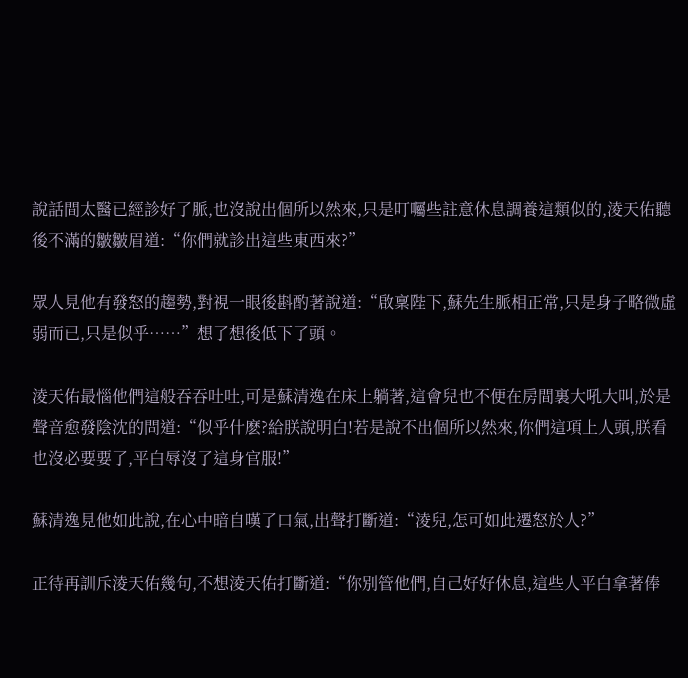說話間太醫已經診好了脈,也沒說出個所以然來,只是叮囑些註意休息調養這類似的,淩天佑聽後不滿的皺皺眉道:“你們就診出這些東西來?”

眾人見他有發怒的趨勢,對視一眼後斟酌著說道:“啟稟陛下,蘇先生脈相正常,只是身子略微虛弱而已,只是似乎……”想了想後低下了頭。

淩天佑最惱他們這般吞吞吐吐,可是蘇清逸在床上躺著,這會兒也不便在房間裏大吼大叫,於是聲音愈發陰沈的問道:“似乎什麽?給朕說明白!若是說不出個所以然來,你們這項上人頭,朕看也沒必要要了,平白辱沒了這身官服!”

蘇清逸見他如此說,在心中暗自嘆了口氣,出聲打斷道:“淩兒,怎可如此遷怒於人?”

正待再訓斥淩天佑幾句,不想淩天佑打斷道:“你別管他們,自己好好休息,這些人平白拿著俸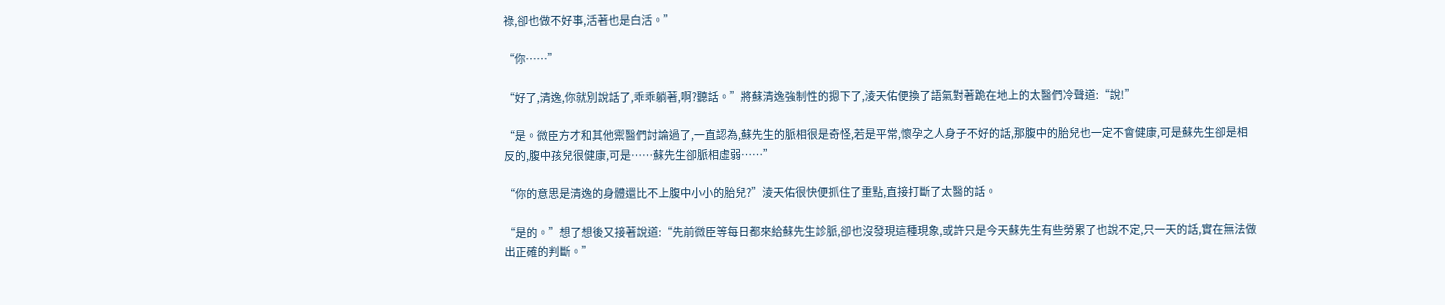祿,卻也做不好事,活著也是白活。”

“你……”

“好了,清逸,你就別說話了,乖乖躺著,啊?聽話。”將蘇清逸強制性的摁下了,淩天佑便換了語氣對著跪在地上的太醫們冷聲道:“說!”

“是。微臣方才和其他禦醫們討論過了,一直認為,蘇先生的脈相很是奇怪,若是平常,懷孕之人身子不好的話,那腹中的胎兒也一定不會健康,可是蘇先生卻是相反的,腹中孩兒很健康,可是……蘇先生卻脈相虛弱……”

“你的意思是清逸的身體還比不上腹中小小的胎兒?”淩天佑很快便抓住了重點,直接打斷了太醫的話。

“是的。”想了想後又接著說道:“先前微臣等每日都來給蘇先生診脈,卻也沒發現這種現象,或許只是今天蘇先生有些勞累了也說不定,只一天的話,實在無法做出正確的判斷。”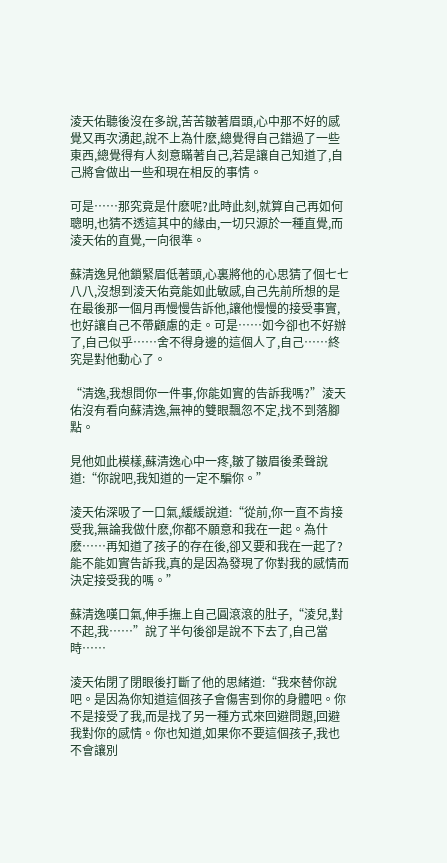淩天佑聽後沒在多說,苦苦皺著眉頭,心中那不好的感覺又再次湧起,說不上為什麽,總覺得自己錯過了一些東西,總覺得有人刻意瞞著自己,若是讓自己知道了,自己將會做出一些和現在相反的事情。

可是……那究竟是什麽呢?此時此刻,就算自己再如何聰明,也猜不透這其中的緣由,一切只源於一種直覺,而淩天佑的直覺,一向很準。

蘇清逸見他鎖緊眉低著頭,心裏將他的心思猜了個七七八八,沒想到淩天佑竟能如此敏感,自己先前所想的是在最後那一個月再慢慢告訴他,讓他慢慢的接受事實,也好讓自己不帶顧慮的走。可是……如今卻也不好辦了,自己似乎……舍不得身邊的這個人了,自己……終究是對他動心了。

“清逸,我想問你一件事,你能如實的告訴我嗎?”淩天佑沒有看向蘇清逸,無神的雙眼飄忽不定,找不到落腳點。

見他如此模樣,蘇清逸心中一疼,皺了皺眉後柔聲說道:“你說吧,我知道的一定不騙你。”

淩天佑深吸了一口氣,緩緩說道:“從前,你一直不肯接受我,無論我做什麽,你都不願意和我在一起。為什麽……再知道了孩子的存在後,卻又要和我在一起了?能不能如實告訴我,真的是因為發現了你對我的感情而決定接受我的嗎。”

蘇清逸嘆口氣,伸手撫上自己圓滾滾的肚子,“淩兒,對不起,我……”說了半句後卻是說不下去了,自己當時……

淩天佑閉了閉眼後打斷了他的思緒道:“我來替你說吧。是因為你知道這個孩子會傷害到你的身體吧。你不是接受了我,而是找了另一種方式來回避問題,回避我對你的感情。你也知道,如果你不要這個孩子,我也不會讓別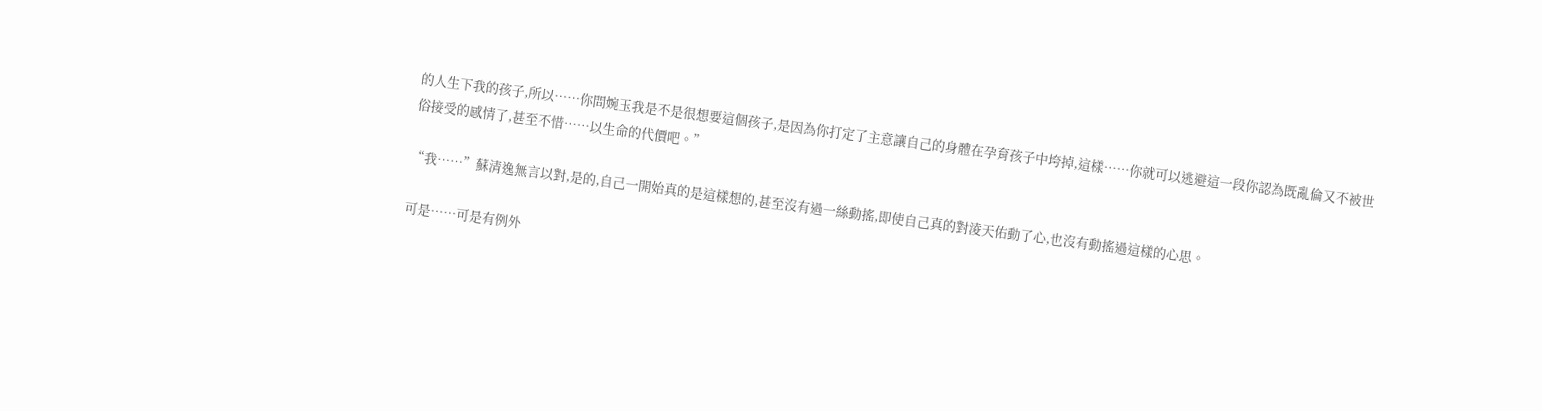的人生下我的孩子,所以……你問婉玉我是不是很想要這個孩子,是因為你打定了主意讓自己的身體在孕育孩子中垮掉,這樣……你就可以逃避這一段你認為既亂倫又不被世俗接受的感情了,甚至不惜……以生命的代價吧。”

“我……”蘇清逸無言以對,是的,自己一開始真的是這樣想的,甚至沒有過一絲動搖,即使自己真的對淩天佑動了心,也沒有動搖過這樣的心思。

可是……可是有例外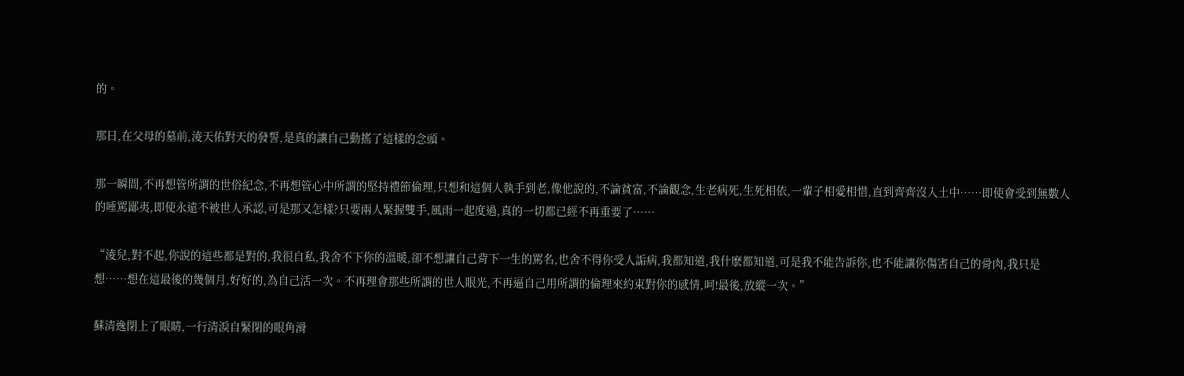的。

那日,在父母的墓前,淩天佑對天的發誓,是真的讓自己動搖了這樣的念頭。

那一瞬間,不再想管所謂的世俗紀念,不再想管心中所謂的堅持禮節倫理,只想和這個人執手到老,像他說的,不論貧富,不論觀念,生老病死,生死相依,一輩子相愛相惜,直到齊齊沒入土中……即使會受到無數人的唾罵鄙夷,即使永遠不被世人承認,可是那又怎樣?只要兩人緊握雙手,風雨一起度過,真的一切都已經不再重要了……

“淩兒,對不起,你說的這些都是對的,我很自私,我舍不下你的溫暖,卻不想讓自己背下一生的罵名,也舍不得你受人詬病,我都知道,我什麽都知道,可是我不能告訴你,也不能讓你傷害自己的骨肉,我只是想……想在這最後的幾個月,好好的,為自己活一次。不再理會那些所謂的世人眼光,不再逼自己用所謂的倫理來約束對你的感情,呵!最後,放縱一次。”

蘇清逸閉上了眼睛,一行清淚自緊閉的眼角滑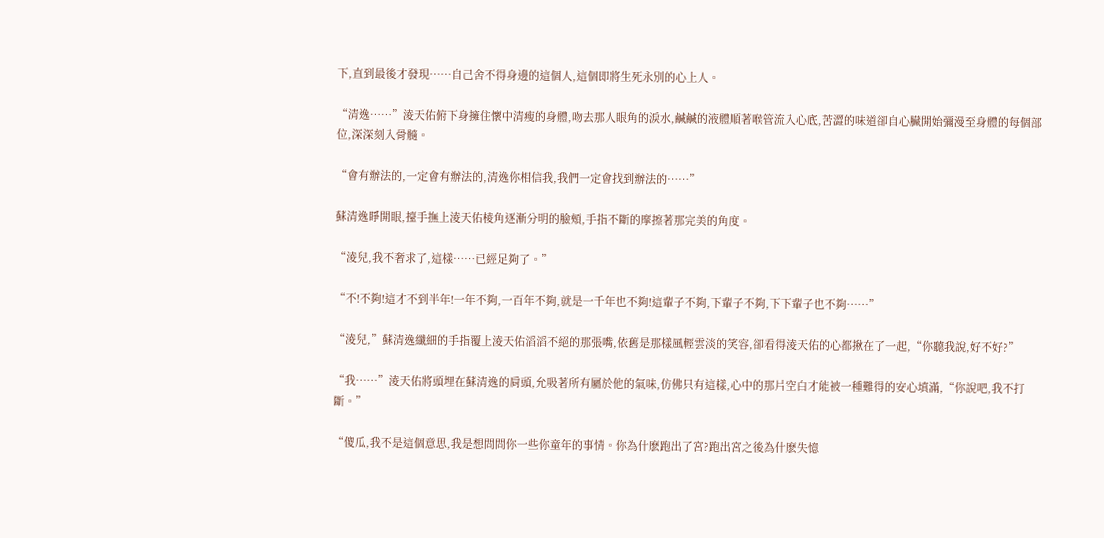下,直到最後才發現……自己舍不得身邊的這個人,這個即將生死永別的心上人。

“清逸……”淩天佑俯下身擁住懷中清瘦的身體,吻去那人眼角的淚水,鹹鹹的液體順著喉管流入心底,苦澀的味道卻自心臟開始彌漫至身體的每個部位,深深刻入骨髓。

“會有辦法的,一定會有辦法的,清逸你相信我,我們一定會找到辦法的……”

蘇清逸睜開眼,擡手撫上淩天佑棱角逐漸分明的臉頰,手指不斷的摩擦著那完美的角度。

“淩兒,我不奢求了,這樣……已經足夠了。”

“不!不夠!這才不到半年!一年不夠,一百年不夠,就是一千年也不夠!這輩子不夠,下輩子不夠,下下輩子也不夠……”

“淩兒,”蘇清逸纖細的手指覆上淩天佑滔滔不絕的那張嘴,依舊是那樣風輕雲淡的笑容,卻看得淩天佑的心都揪在了一起,“你聽我說,好不好?”

“我……”淩天佑將頭埋在蘇清逸的肩頭,允吸著所有屬於他的氣味,仿佛只有這樣,心中的那片空白才能被一種難得的安心填滿,“你說吧,我不打斷。”

“傻瓜,我不是這個意思,我是想問問你一些你童年的事情。你為什麽跑出了宮?跑出宮之後為什麽失憶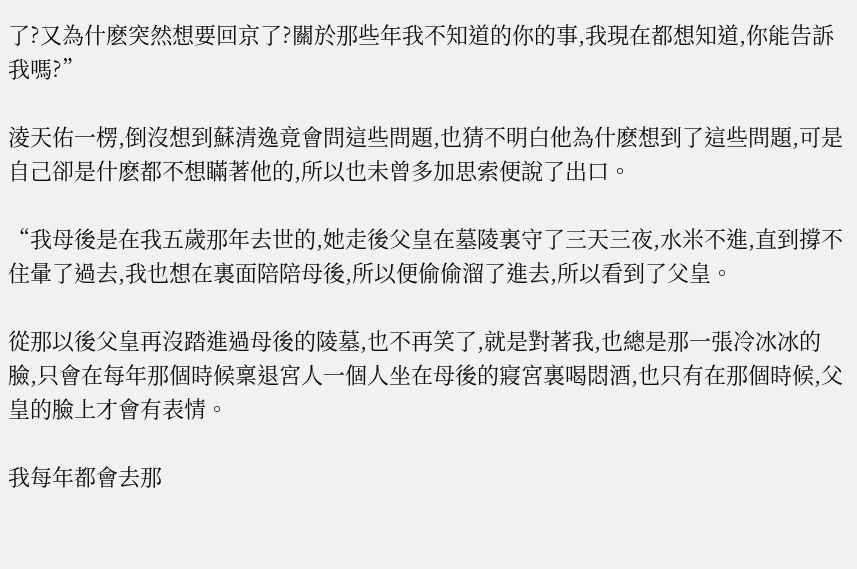了?又為什麽突然想要回京了?關於那些年我不知道的你的事,我現在都想知道,你能告訴我嗎?”

淩天佑一楞,倒沒想到蘇清逸竟會問這些問題,也猜不明白他為什麽想到了這些問題,可是自己卻是什麽都不想瞞著他的,所以也未曾多加思索便說了出口。

“我母後是在我五歲那年去世的,她走後父皇在墓陵裏守了三天三夜,水米不進,直到撐不住暈了過去,我也想在裏面陪陪母後,所以便偷偷溜了進去,所以看到了父皇。

從那以後父皇再沒踏進過母後的陵墓,也不再笑了,就是對著我,也總是那一張冷冰冰的臉,只會在每年那個時候稟退宮人一個人坐在母後的寢宮裏喝悶酒,也只有在那個時候,父皇的臉上才會有表情。

我每年都會去那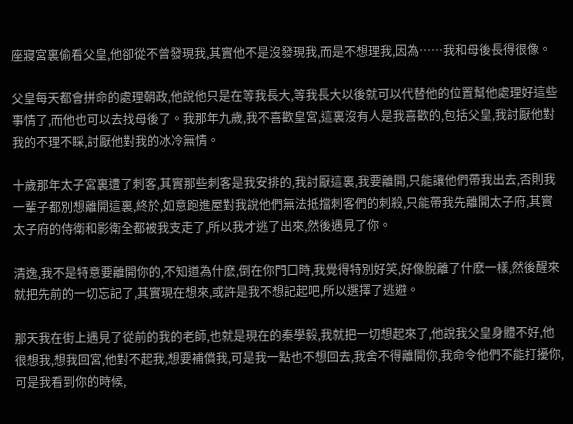座寢宮裏偷看父皇,他卻從不曾發現我,其實他不是沒發現我,而是不想理我,因為……我和母後長得很像。

父皇每天都會拼命的處理朝政,他說他只是在等我長大,等我長大以後就可以代替他的位置幫他處理好這些事情了,而他也可以去找母後了。我那年九歲,我不喜歡皇宮,這裏沒有人是我喜歡的,包括父皇,我討厭他對我的不理不睬,討厭他對我的冰冷無情。

十歲那年太子宮裏遭了刺客,其實那些刺客是我安排的,我討厭這裏,我要離開,只能讓他們帶我出去,否則我一輩子都別想離開這裏,終於,如意跑進屋對我說他們無法抵擋刺客們的刺殺,只能帶我先離開太子府,其實太子府的侍衛和影衛全都被我支走了,所以我才逃了出來,然後遇見了你。

清逸,我不是特意要離開你的,不知道為什麽,倒在你門口時,我覺得特別好笑,好像脫離了什麽一樣,然後醒來就把先前的一切忘記了,其實現在想來,或許是我不想記起吧,所以選擇了逃避。

那天我在街上遇見了從前的我的老師,也就是現在的秦學毅,我就把一切想起來了,他說我父皇身體不好,他很想我,想我回宮,他對不起我,想要補償我,可是我一點也不想回去,我舍不得離開你,我命令他們不能打擾你,可是我看到你的時候,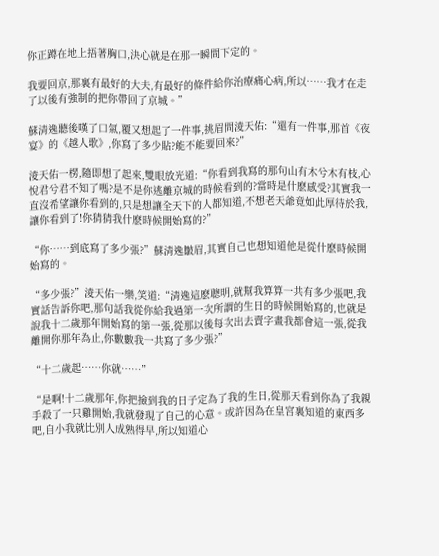你正蹲在地上捂著胸口,決心就是在那一瞬間下定的。

我要回京,那裏有最好的大夫,有最好的條件給你治療痛心病,所以……我才在走了以後有強制的把你帶回了京城。”

蘇清逸聽後嘆了口氣,覆又想起了一件事,挑眉問淩天佑:“還有一件事,那首《夜宴》的《越人歌》,你寫了多少貼?能不能要回來?”

淩天佑一楞,隨即想了起來,雙眼放光道:“你看到我寫的那句山有木兮木有枝,心悅君兮君不知了嗎?是不是你逃離京城的時候看到的?當時是什麽感受?其實我一直沒希望讓你看到的,只是想讓全天下的人都知道,不想老天爺竟如此厚待於我,讓你看到了!你猜猜我什麽時候開始寫的?”

“你……到底寫了多少張?”蘇清逸皺眉,其實自己也想知道他是從什麽時候開始寫的。

“多少張?”淩天佑一樂,笑道:“清逸這麽聰明,就幫我算算一共有多少張吧,我實話告訴你吧,那句話我從你給我過第一次所謂的生日的時候開始寫的,也就是說我十二歲那年開始寫的第一張,從那以後每次出去賣字畫我都會這一張,從我離開你那年為止,你數數我一共寫了多少張?”

“十二歲起……你就……”

“是啊!十二歲那年,你把撿到我的日子定為了我的生日,從那天看到你為了我親手殺了一只雞開始,我就發現了自己的心意。或許因為在皇宮裏知道的東西多吧,自小我就比別人成熟得早,所以知道心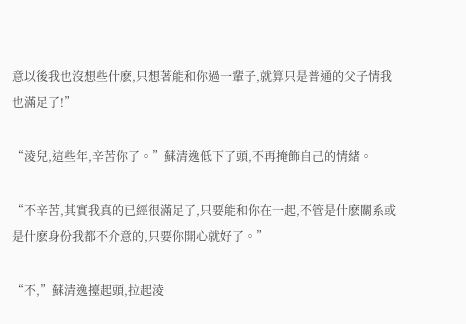意以後我也沒想些什麽,只想著能和你過一輩子,就算只是普通的父子情我也滿足了!”

“淩兒,這些年,辛苦你了。”蘇清逸低下了頭,不再掩飾自己的情緒。

“不辛苦,其實我真的已經很滿足了,只要能和你在一起,不管是什麽關系或是什麽身份我都不介意的,只要你開心就好了。”

“不,”蘇清逸擡起頭,拉起淩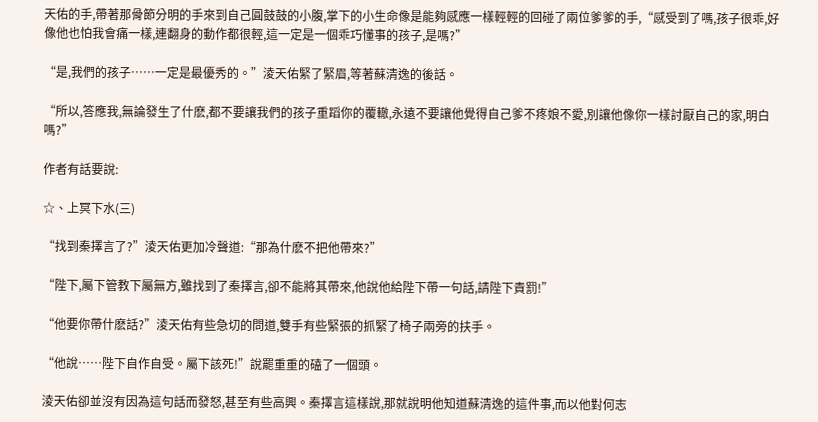天佑的手,帶著那骨節分明的手來到自己圓鼓鼓的小腹,掌下的小生命像是能夠感應一樣輕輕的回碰了兩位爹爹的手,“感受到了嗎,孩子很乖,好像他也怕我會痛一樣,連翻身的動作都很輕,這一定是一個乖巧懂事的孩子,是嗎?”

“是,我們的孩子……一定是最優秀的。”淩天佑緊了緊眉,等著蘇清逸的後話。

“所以,答應我,無論發生了什麽,都不要讓我們的孩子重蹈你的覆轍,永遠不要讓他覺得自己爹不疼娘不愛,別讓他像你一樣討厭自己的家,明白嗎?”

作者有話要說:

☆、上冥下水(三)

“找到秦擇言了?”淩天佑更加冷聲道:“那為什麽不把他帶來?”

“陛下,屬下管教下屬無方,雖找到了秦擇言,卻不能將其帶來,他說他給陛下帶一句話,請陛下責罰!”

“他要你帶什麽話?”淩天佑有些急切的問道,雙手有些緊張的抓緊了椅子兩旁的扶手。

“他說……陛下自作自受。屬下該死!”說罷重重的磕了一個頭。

淩天佑卻並沒有因為這句話而發怒,甚至有些高興。秦擇言這樣說,那就說明他知道蘇清逸的這件事,而以他對何志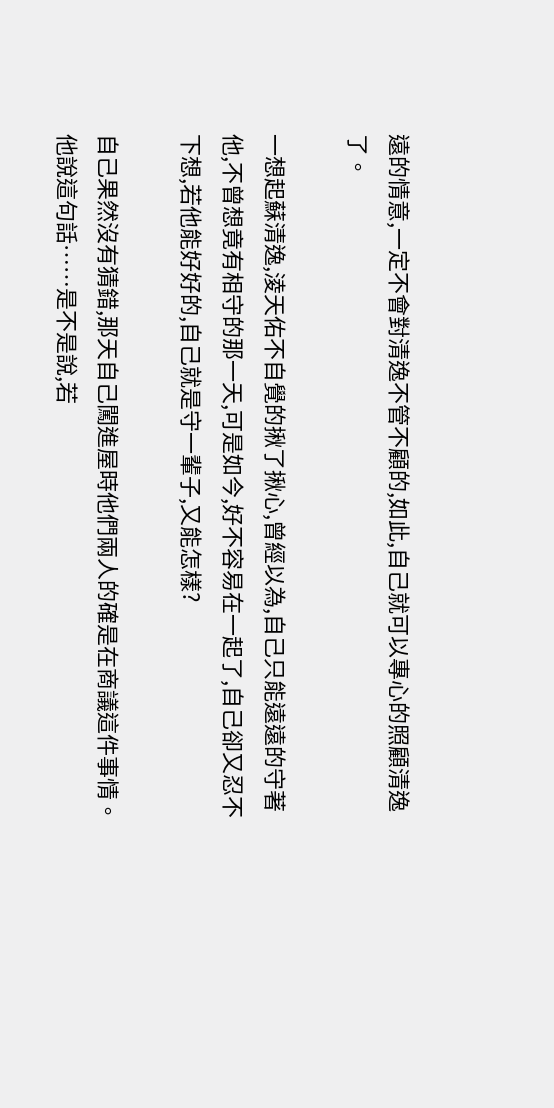遠的情意,一定不會對清逸不管不顧的,如此,自己就可以專心的照顧清逸了。

一想起蘇清逸,淩天佑不自覺的揪了揪心,曾經以為,自己只能遠遠的守著他,不曾想竟有相守的那一天,可是如今,好不容易在一起了,自己卻又忍不下想,若他能好好的,自己就是守一輩子,又能怎樣?

自己果然沒有猜錯,那天自己闖進屋時他們兩人的確是在商議這件事情。他說這句話……是不是說,若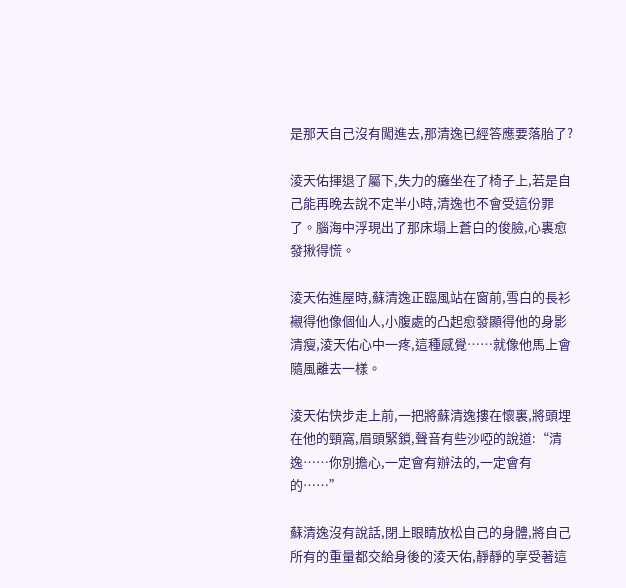是那天自己沒有闖進去,那清逸已經答應要落胎了?

淩天佑揮退了屬下,失力的癱坐在了椅子上,若是自己能再晚去說不定半小時,清逸也不會受這份罪了。腦海中浮現出了那床塌上蒼白的俊臉,心裏愈發揪得慌。

淩天佑進屋時,蘇清逸正臨風站在窗前,雪白的長衫襯得他像個仙人,小腹處的凸起愈發顯得他的身影清瘦,淩天佑心中一疼,這種感覺……就像他馬上會隨風離去一樣。

淩天佑快步走上前,一把將蘇清逸摟在懷裏,將頭埋在他的頸窩,眉頭緊鎖,聲音有些沙啞的說道:“清逸……你別擔心,一定會有辦法的,一定會有的……”

蘇清逸沒有說話,閉上眼睛放松自己的身體,將自己所有的重量都交給身後的淩天佑,靜靜的享受著這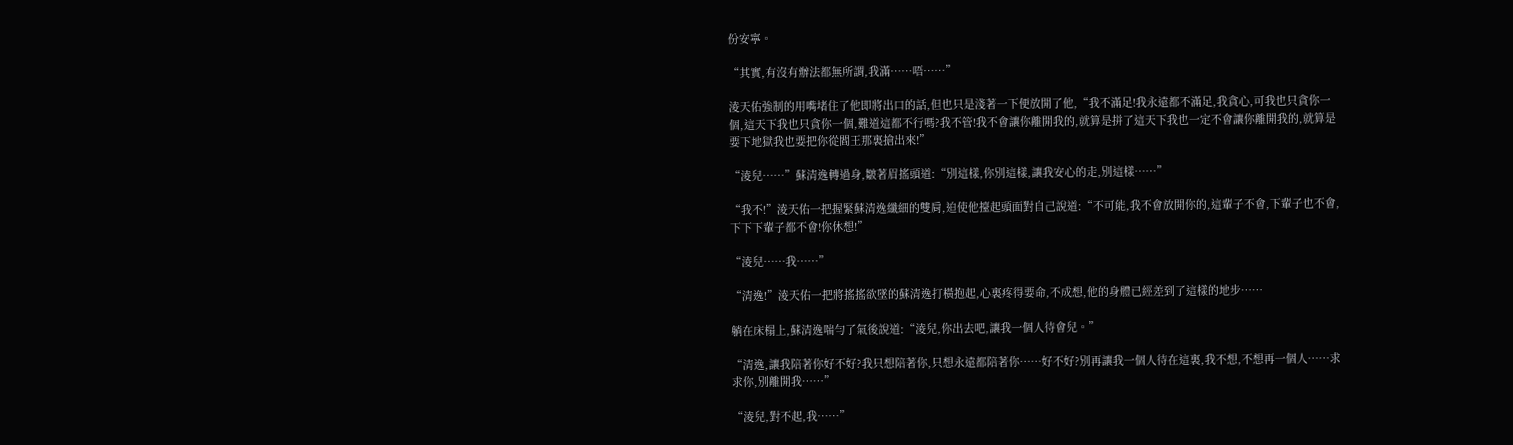份安寧。

“其實,有沒有辦法都無所謂,我滿……唔……”

淩天佑強制的用嘴堵住了他即將出口的話,但也只是淺著一下便放開了他,“我不滿足!我永遠都不滿足,我貪心,可我也只貪你一個,這天下我也只貪你一個,難道這都不行嗎?我不管!我不會讓你離開我的,就算是拼了這天下我也一定不會讓你離開我的,就算是要下地獄我也要把你從閻王那裏搶出來!”

“淩兒……”蘇清逸轉過身,皺著眉搖頭道:“別這樣,你別這樣,讓我安心的走,別這樣……”

“我不!”淩天佑一把握緊蘇清逸纖細的雙肩,迫使他擡起頭面對自己說道:“不可能,我不會放開你的,這輩子不會,下輩子也不會,下下下輩子都不會!你休想!”

“淩兒……我……”

“清逸!”淩天佑一把將搖搖欲墜的蘇清逸打橫抱起,心裏疼得要命,不成想,他的身體已經差到了這樣的地步……

躺在床榻上,蘇清逸喘勻了氣後說道:“淩兒,你出去吧,讓我一個人待會兒。”

“清逸,讓我陪著你好不好?我只想陪著你,只想永遠都陪著你……好不好?別再讓我一個人待在這裏,我不想,不想再一個人……求求你,別離開我……”

“淩兒,對不起,我……”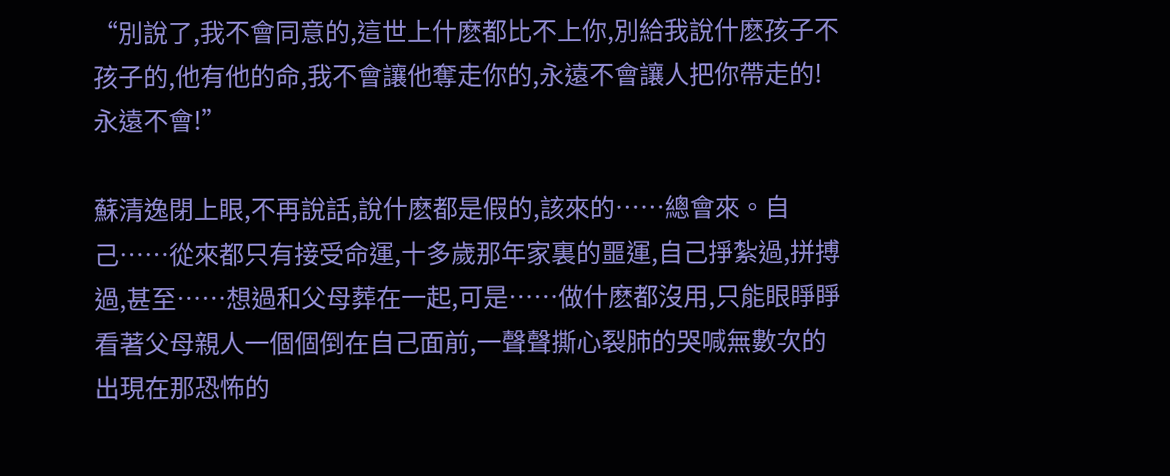“別說了,我不會同意的,這世上什麽都比不上你,別給我說什麽孩子不孩子的,他有他的命,我不會讓他奪走你的,永遠不會讓人把你帶走的!永遠不會!”

蘇清逸閉上眼,不再說話,說什麽都是假的,該來的……總會來。自己……從來都只有接受命運,十多歲那年家裏的噩運,自己掙紮過,拼搏過,甚至……想過和父母葬在一起,可是……做什麽都沒用,只能眼睜睜看著父母親人一個個倒在自己面前,一聲聲撕心裂肺的哭喊無數次的出現在那恐怖的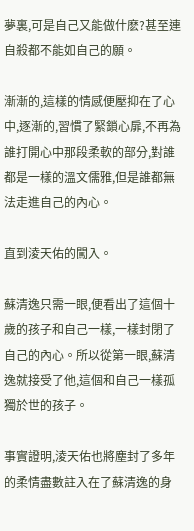夢裏,可是自己又能做什麽?甚至連自殺都不能如自己的願。

漸漸的,這樣的情感便壓抑在了心中,逐漸的,習慣了緊鎖心扉,不再為誰打開心中那段柔軟的部分,對誰都是一樣的溫文儒雅,但是誰都無法走進自己的內心。

直到淩天佑的闖入。

蘇清逸只需一眼,便看出了這個十歲的孩子和自己一樣,一樣封閉了自己的內心。所以從第一眼,蘇清逸就接受了他,這個和自己一樣孤獨於世的孩子。

事實證明,淩天佑也將塵封了多年的柔情盡數註入在了蘇清逸的身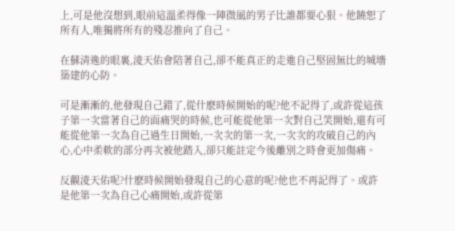上,可是他沒想到,眼前這溫柔得像一陣微風的男子比誰都要心狠。他饒恕了所有人,唯獨將所有的殘忍推向了自己。

在蘇清逸的眼裏,淩天佑會陪著自己,卻不能真正的走進自己堅固無比的城墻築建的心防。

可是漸漸的,他發現自己錯了,從什麽時候開始的呢?他不記得了,或許從這孩子第一次當著自己的面痛哭的時候,也可能從他第一次對自己笑開始,還有可能從他第一次為自己過生日開始,一次次的第一次,一次次的攻破自己的內心,心中柔軟的部分再次被他踏入,卻只能註定今後離別之時會更加傷痛。

反觀淩天佑呢?什麽時候開始發現自己的心意的呢?他也不再記得了。或許是他第一次為自己心痛開始,或許從第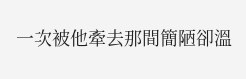一次被他牽去那間簡陋卻溫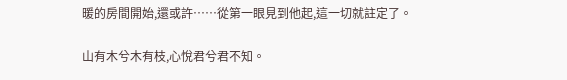暖的房間開始,還或許……從第一眼見到他起,這一切就註定了。

山有木兮木有枝,心悅君兮君不知。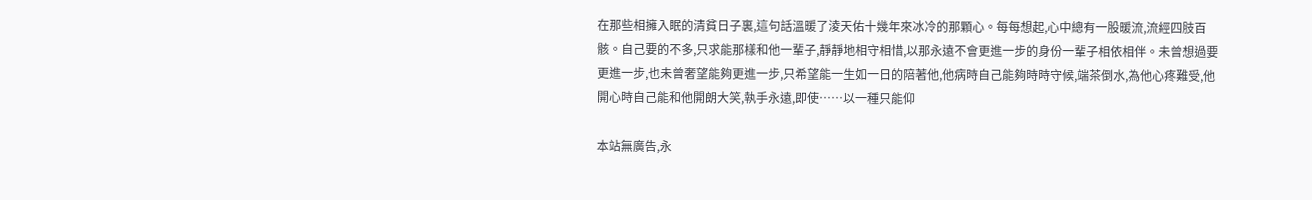在那些相擁入眠的清貧日子裏,這句話溫暖了淩天佑十幾年來冰冷的那顆心。每每想起,心中總有一股暖流,流經四肢百骸。自己要的不多,只求能那樣和他一輩子,靜靜地相守相惜,以那永遠不會更進一步的身份一輩子相依相伴。未曾想過要更進一步,也未曾奢望能夠更進一步,只希望能一生如一日的陪著他,他病時自己能夠時時守候,端茶倒水,為他心疼難受,他開心時自己能和他開朗大笑,執手永遠,即使……以一種只能仰

本站無廣告,永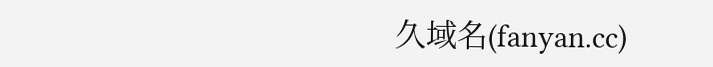久域名(fanyan.cc)